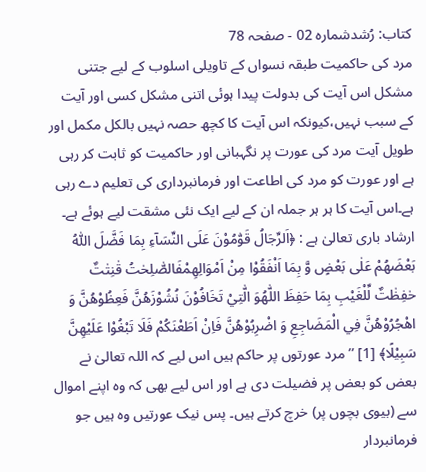کتاب: رُشدشمارہ 02 - صفحہ 78
مرد کی حاکمیت طبقہ نسواں کے تاویلی اسلوب کے لیے جتنی مشکل اس آیت کی بدولت پیدا ہوئی اتنی مشکل کسی اور آیت کے سبب نہیں،کیونکہ اس آیت کا کچھ حصہ نہیں بالکل مکمل اور طویل آیت مرد کی عورت پر نگہبانی اور حاکمیت کو ثابت کر رہی ہے اور عورت کو مرد کی اطاعت اور فرمانبرداری کی تعلیم دے رہی ہے۔اس آیت کا ہر ہر جملہ ان کے لیے ایک نئی مشقت لیے ہوئے ہے۔ ارشاد باری تعالیٰ ہے : ﴿اَلرِّجَالُ قَوّٰمُوْنَ عَلَى النِّسَآءِ بِمَا فَضَّلَ اللّٰهُ بَعْضَهُمْ عَلٰى بَعْضٍ وَّ بِمَا اَنْفَقُوْا مِنْ اَمْوَالِهِمْفَالصّٰلِحٰتُ قٰنِتٰتٌ حٰفِظٰتٌ لِّلْغَيْبِ بِمَا حَفِظَ اللّٰهُوَ الّٰتِيْ تَخَافُوْنَ نُشُوْزَهُنَّ فَعِظُوْهُنَّ وَ اهْجُرُوْهُنَّ فِي الْمَضَاجِعِ وَ اضْرِبُوْهُنَّ فَاِنْ اَطَعْنَكُمْ فَلَا تَبْغُوْا عَلَيْهِنَّ سَبِيْلًا﴾ [1] ’’ مرد عورتوں پر حاکم ہیں اس لیے کہ اللہ تعالیٰ نے بعض کو بعض پر فضیلت دی ہے اور اس لیے بھی کہ وہ اپنے اموال سے (بیوی بچوں پر) خرچ کرتے ہیں۔ پس نیک عورتیں وہ ہیں جو فرمانبردار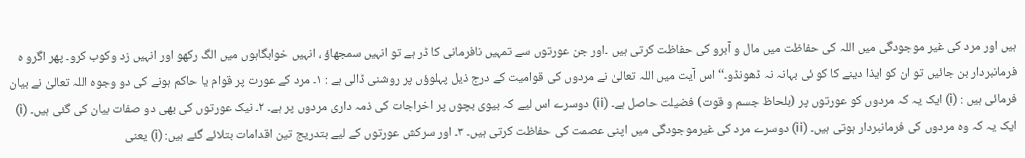ہیں اور مرد کی غیر موجودگی میں اللہ کی حفاظت میں مال و آبرو کی حفاظت کرتی ہیں ۔اور جن عورتوں سے تمہیں نافرمانی کا ڈر ہے تو انہیں سمجھاؤ ، انہیں خوابگاہوں میں الگ رکھو اور انہیں زد وکوب کرو۔ پھر اگرو ہ فرمانبردار بن جائیں تو ان کو ایذا دینے کا کو ئی بہانہ نہ ڈھونڈو۔‘‘ اس آیت میں اللہ تعالیٰ نے مردوں کی قوامیت کے درج ذیل پہلوؤں پر روشنی ڈالی ہے : ۱۔ مرد کے عورت پر قوام یا حاکم ہونے کی دو وجوہ اللہ تعالیٰ نے بیان فرمائی ہیں : (i) ایک یہ کہ مردوں کو عورتوں پر (بلحاظ جسم و قوت) فضیلت حاصل ہے۔ (ii) دوسرے اس لیے کہ بیوی بچوں پر اخراجات کی ذمہ داری مردوں پر ہے۔ ۲۔ نیک عورتوں کی بھی دو صفات بیان کی گئی ہیں۔ (i) ایک یہ کہ وہ مردوں کی فرمانبردار ہوتی ہیں۔ (ii) دوسرے مرد کی غیرموجودگی میں اپنی عصمت کی حفاظت کرتی ہیں۔ ۳۔ اور سرکش عورتوں کے لیے بتدریج تین اقدامات بتلائے گئے ہیں: (i) یعنی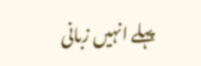پہلے انہیں زبانی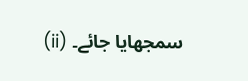سمجھایا جائے۔ (ii)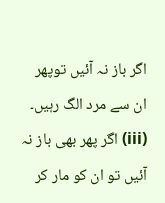اگر باز نہ آئیں توپھر ان سے مرد الگ رہیں۔ (iii) اگر پھر بھی باز نہ آئیں تو ان کو مار کر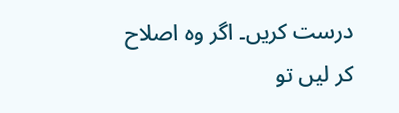درست کریں۔ اگر وہ اصلاح کر لیں تو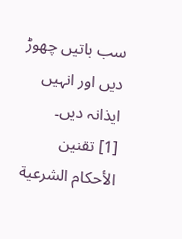سب باتیں چھوڑ دیں اور انہیں ایذانہ دیں۔
[1] تقنین الأحکام الشرعیة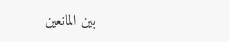بین المانعین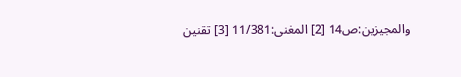والمجیزین:ص14 [2] المغنی:11/381 [3] تقنین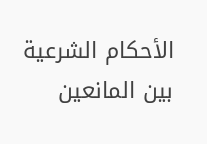الأحکام الشرعیة بین المانعین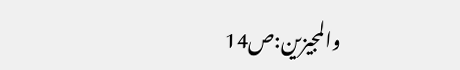والمجیزین:ص14